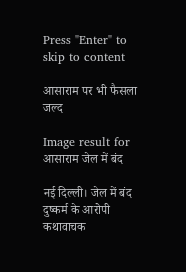Press "Enter" to skip to content

आसाराम पर भी फैसला जल्द

Image result for आसाराम जेल में बंद

नई दिल्ली। जेल में बंद दुष्कर्म के आरोपी कथावाचक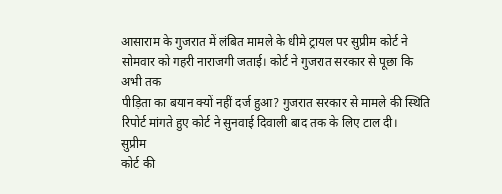आसाराम के गुजरात में लंबित मामले के धीमे ट्रायल पर सुप्रीम कोर्ट ने
सोमवार को गहरी नाराजगी जताई। कोर्ट ने गुजरात सरकार से पूछा कि अभी तक
पीड़िता का बयान क्यों नहीं दर्ज हुआ? गुजरात सरकार से मामले की स्थिति
रिपोर्ट मांगते हुए कोर्ट ने सुनवाई दिवाली बाद तक के लिए टाल दी।
सुप्रीम
कोर्ट की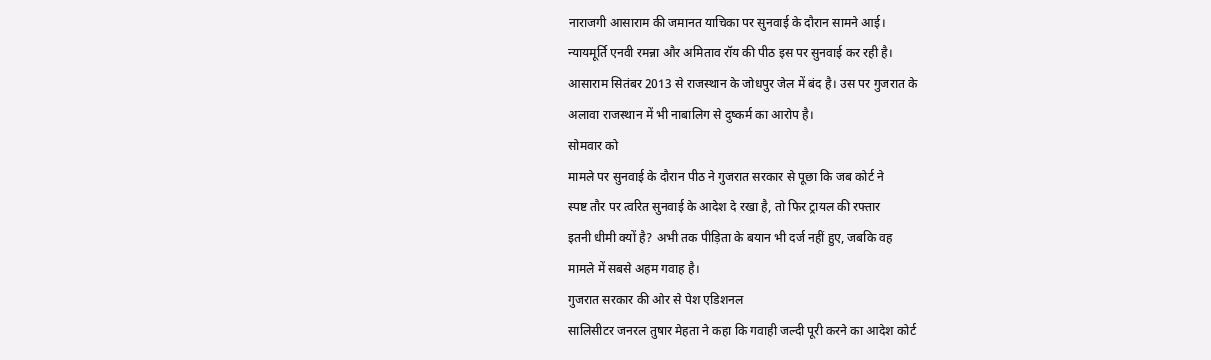नाराजगी आसाराम की जमानत याचिका पर सुनवाई के दौरान सामने आई।
न्यायमूर्ति एनवी रमन्ना और अमिताव रॉय की पीठ इस पर सुनवाई कर रही है।
आसाराम सितंबर 2013 से राजस्थान के जोधपुर जेल में बंद है। उस पर गुजरात के
अलावा राजस्थान में भी नाबालिग से दुष्कर्म का आरोप है।
सोमवार को
मामले पर सुनवाई के दौरान पीठ ने गुजरात सरकार से पूछा कि जब कोर्ट ने
स्पष्ट तौर पर त्वरित सुनवाई के आदेश दे रखा है, तो फिर ट्रायल की रफ्तार
इतनी धीमी क्यों है? अभी तक पीड़िता के बयान भी दर्ज नहीं हुए, जबकि वह
मामले में सबसे अहम गवाह है।
गुजरात सरकार की ओर से पेश एडिशनल
सालिसीटर जनरल तुषार मेहता ने कहा कि गवाही जल्दी पूरी करने का आदेश कोर्ट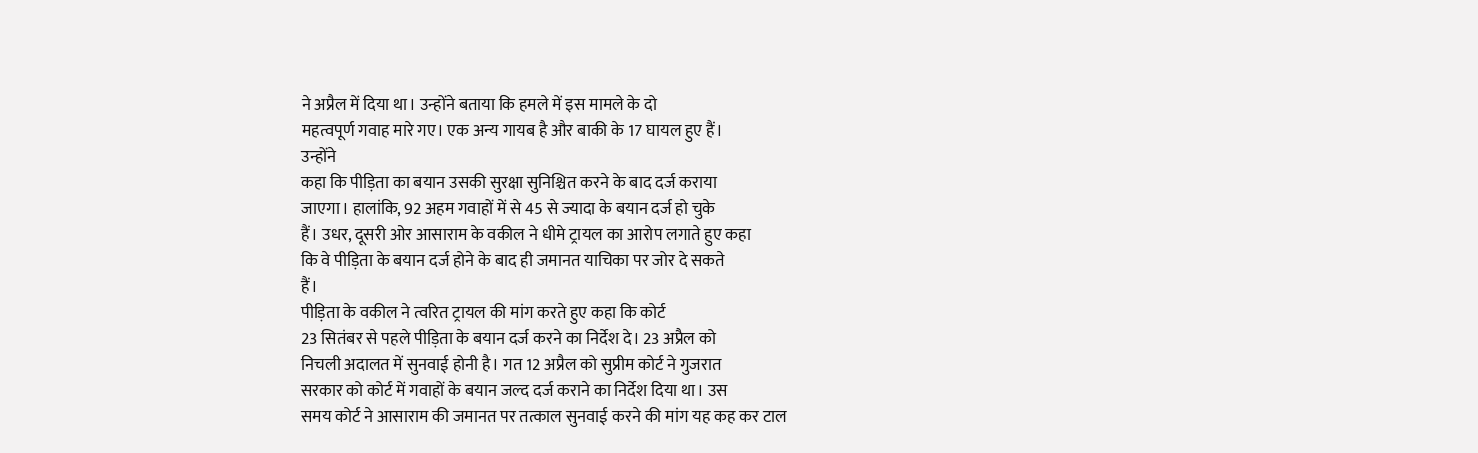ने अप्रैल में दिया था। उन्होंने बताया कि हमले में इस मामले के दो
महत्वपूर्ण गवाह मारे गए। एक अन्य गायब है और बाकी के 17 घायल हुए हैं।
उन्होंने
कहा कि पीड़िता का बयान उसकी सुरक्षा सुनिश्चित करने के बाद दर्ज कराया
जाएगा। हालांकि, 92 अहम गवाहों में से 45 से ज्यादा के बयान दर्ज हो चुके
हैं। उधर, दूसरी ओर आसाराम के वकील ने धीमे ट्रायल का आरोप लगाते हुए कहा
कि वे पीड़िता के बयान दर्ज होने के बाद ही जमानत याचिका पर जोर दे सकते
हैं।
पीड़िता के वकील ने त्वरित ट्रायल की मांग करते हुए कहा कि कोर्ट
23 सितंबर से पहले पीड़िता के बयान दर्ज करने का निर्देश दे। 23 अप्रैल को
निचली अदालत में सुनवाई होनी है। गत 12 अप्रैल को सुप्रीम कोर्ट ने गुजरात
सरकार को कोर्ट में गवाहों के बयान जल्द दर्ज कराने का निर्देश दिया था। उस
समय कोर्ट ने आसाराम की जमानत पर तत्काल सुनवाई करने की मांग यह कह कर टाल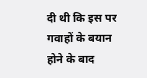दी थी कि इस पर गवाहों के बयान होने के बाद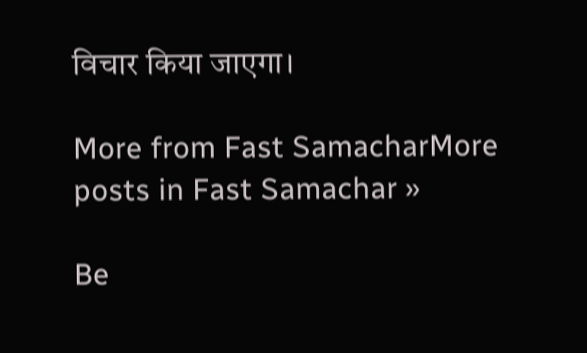विचार किया जाएगा।

More from Fast SamacharMore posts in Fast Samachar »

Be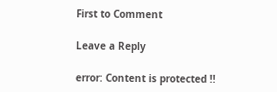First to Comment

Leave a Reply

error: Content is protected !!